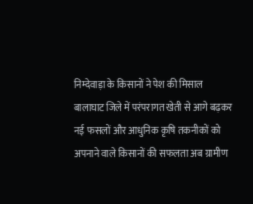निम्देवाड़ा के किसानों ने पेश की मिसाल
बालाघाट जिले में परंपरागत खेती से आगे बढ़कर नई फसलों और आधुनिक कृषि तकनीकों को अपनाने वाले किसानों की सफलता अब ग्रामीण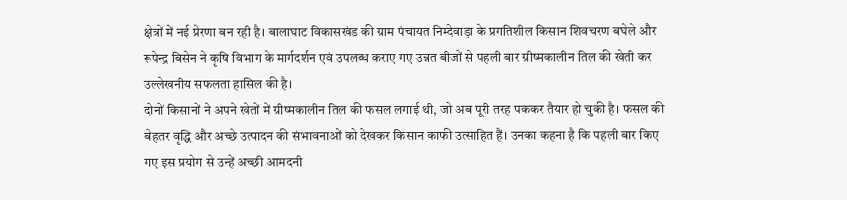क्षेत्रों में नई प्रेरणा बन रही है। बालाघाट विकासखंड की ग्राम पंचायत निम्देवाड़ा के प्रगतिशील किसान शिवचरण बघेले और रूपेन्द्र बिसेन ने कृषि विभाग के मार्गदर्शन एवं उपलब्ध कराए गए उन्नत बीजों से पहली बार ग्रीष्मकालीन तिल की खेती कर उल्लेखनीय सफलता हासिल की है।
दोनों किसानों ने अपने खेतों में ग्रीष्मकालीन तिल की फसल लगाई थी, जो अब पूरी तरह पककर तैयार हो चुकी है। फसल की बेहतर वृद्धि और अच्छे उत्पादन की संभावनाओं को देखकर किसान काफी उत्साहित हैं। उनका कहना है कि पहली बार किए गए इस प्रयोग से उन्हें अच्छी आमदनी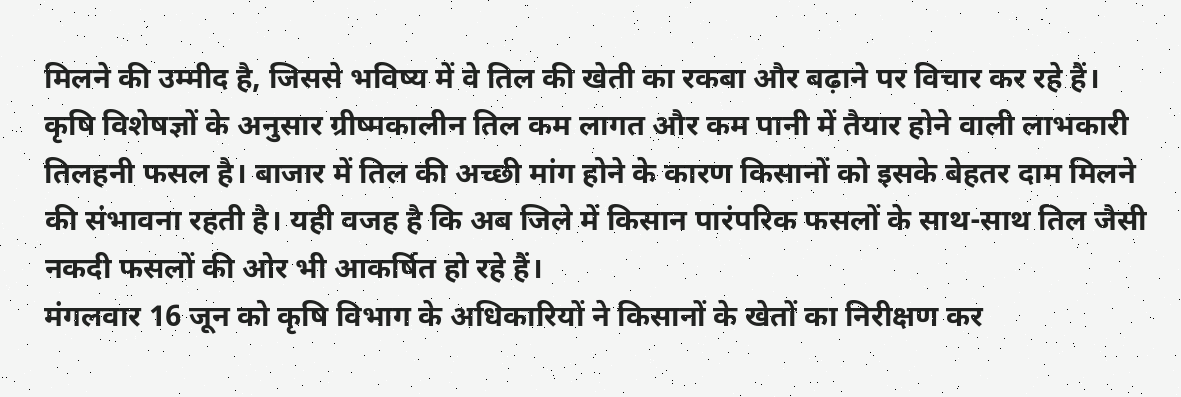मिलने की उम्मीद है, जिससे भविष्य में वे तिल की खेती का रकबा और बढ़ाने पर विचार कर रहे हैं।
कृषि विशेषज्ञों के अनुसार ग्रीष्मकालीन तिल कम लागत और कम पानी में तैयार होने वाली लाभकारी तिलहनी फसल है। बाजार में तिल की अच्छी मांग होने के कारण किसानों को इसके बेहतर दाम मिलने की संभावना रहती है। यही वजह है कि अब जिले में किसान पारंपरिक फसलों के साथ-साथ तिल जैसी नकदी फसलों की ओर भी आकर्षित हो रहे हैं।
मंगलवार 16 जून को कृषि विभाग के अधिकारियों ने किसानों के खेतों का निरीक्षण कर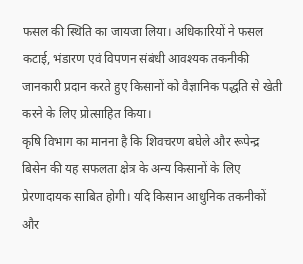फसल की स्थिति का जायजा लिया। अधिकारियों ने फसल कटाई, भंडारण एवं विपणन संबंधी आवश्यक तकनीकी जानकारी प्रदान करते हुए किसानों को वैज्ञानिक पद्धति से खेती करने के लिए प्रोत्साहित किया।
कृषि विभाग का मानना है कि शिवचरण बघेले और रूपेन्द्र बिसेन की यह सफलता क्षेत्र के अन्य किसानों के लिए प्रेरणादायक साबित होगी। यदि किसान आधुनिक तकनीकों और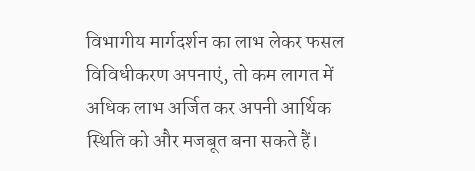विभागीय मार्गदर्शन का लाभ लेकर फसल विविधीकरण अपनाएं, तो कम लागत में अधिक लाभ अर्जित कर अपनी आर्थिक स्थिति को और मजबूत बना सकते हैं।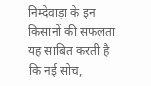निम्देवाड़ा के इन किसानों की सफलता यह साबित करती है कि नई सोच,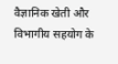वैज्ञानिक खेती और विभागीय सहयोग के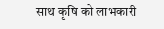साथ कृषि को लाभकारी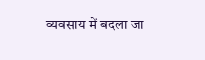व्यवसाय में बदला जा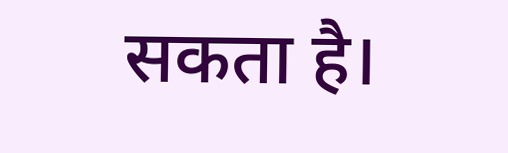सकता है।